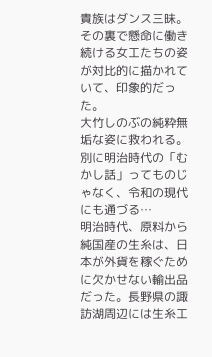貴族はダンス三昧。
その裏で懸命に働き続ける女工たちの姿が対比的に描かれていて、印象的だった。
大竹しのぶの純粋無垢な姿に救われる。
別に明治時代の「むかし話」ってものじゃなく、令和の現代にも通づる…
明治時代、原料から純国産の生糸は、日本が外貨を稼ぐために欠かせない輸出品だった。長野県の諏訪湖周辺には生糸工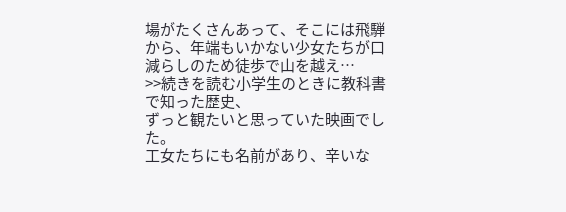場がたくさんあって、そこには飛騨から、年端もいかない少女たちが口減らしのため徒歩で山を越え…
>>続きを読む小学生のときに教科書で知った歴史、
ずっと観たいと思っていた映画でした。
工女たちにも名前があり、辛いな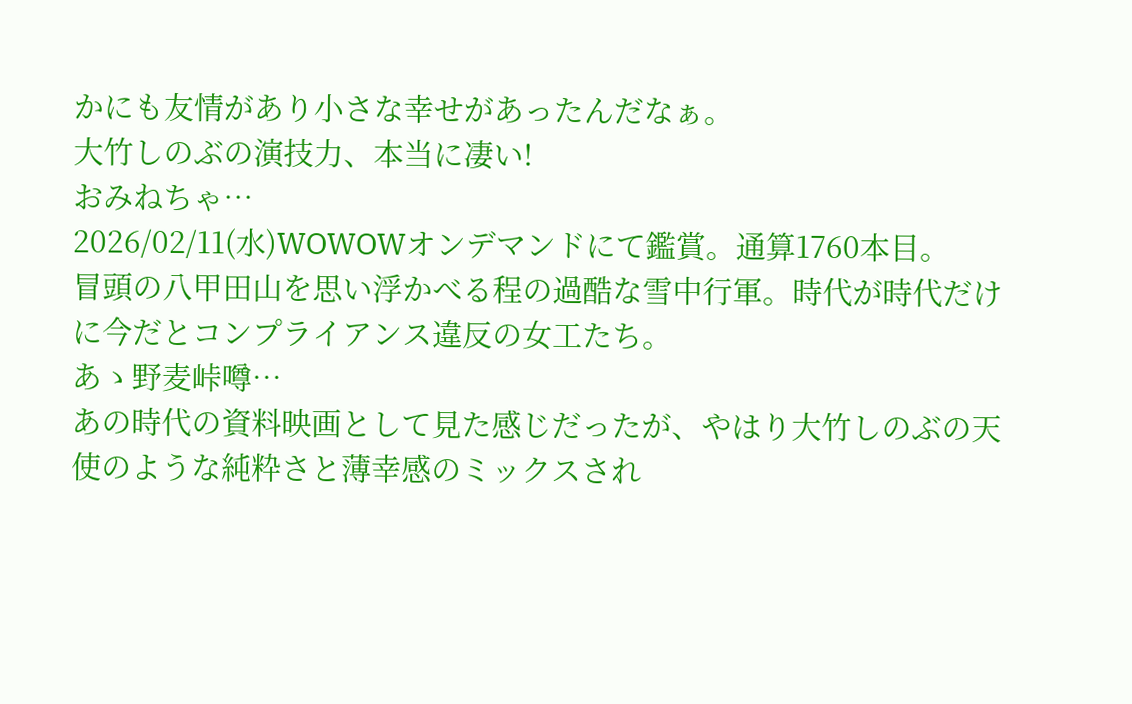かにも友情があり小さな幸せがあったんだなぁ。
大竹しのぶの演技力、本当に凄い!
おみねちゃ…
2026/02/11(水)WOWOWオンデマンドにて鑑賞。通算1760本目。
冒頭の八甲田山を思い浮かべる程の過酷な雪中行軍。時代が時代だけに今だとコンプライアンス違反の女工たち。
あゝ野麦峠噂…
あの時代の資料映画として見た感じだったが、やはり大竹しのぶの天使のような純粋さと薄幸感のミックスされ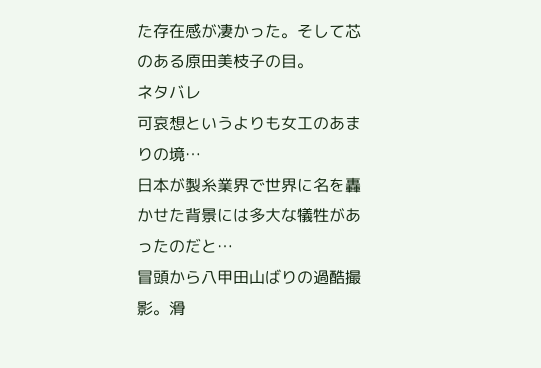た存在感が凄かった。そして芯のある原田美枝子の目。
ネタバレ
可哀想というよりも女工のあまりの境…
日本が製糸業界で世界に名を轟かせた背景には多大な犠牲があったのだと…
冒頭から八甲田山ばりの過酷撮影。滑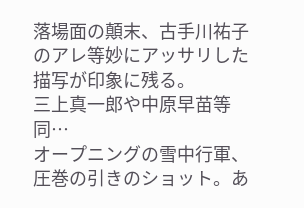落場面の顛末、古手川祐子のアレ等妙にアッサリした描写が印象に残る。
三上真一郎や中原早苗等同…
オープニングの雪中行軍、圧巻の引きのショット。あ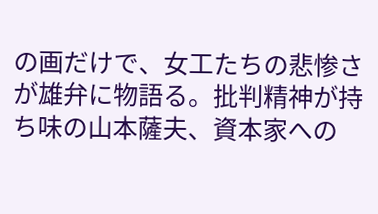の画だけで、女工たちの悲惨さが雄弁に物語る。批判精神が持ち味の山本薩夫、資本家への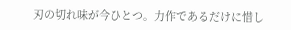刃の切れ味が今ひとつ。力作であるだけに惜し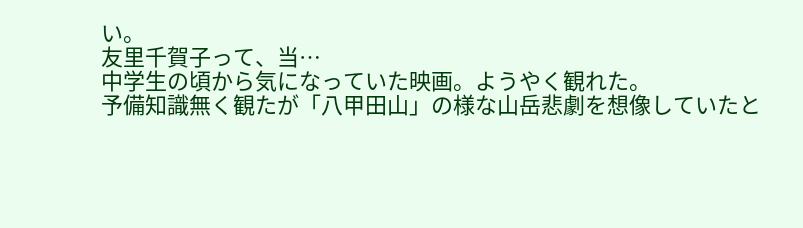い。
友里千賀子って、当…
中学生の頃から気になっていた映画。ようやく観れた。
予備知識無く観たが「八甲田山」の様な山岳悲劇を想像していたと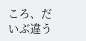ころ、だいぶ違う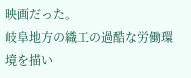映画だった。
岐阜地方の織工の過酷な労働環境を描い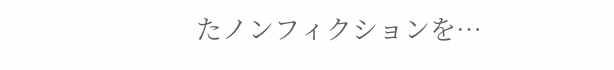たノンフィクションを…